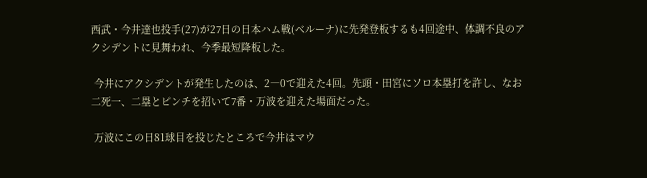西武・今井達也投手(27)が27日の日本ハム戦(ベルーナ)に先発登板するも4回途中、体調不良のアクシデントに見舞われ、今季最短降板した。

 今井にアクシデントが発生したのは、2―0で迎えた4回。先頭・田宮にソロ本塁打を許し、なお二死一、二塁とピンチを招いて7番・万波を迎えた場面だった。

 万波にこの日81球目を投じたところで今井はマウ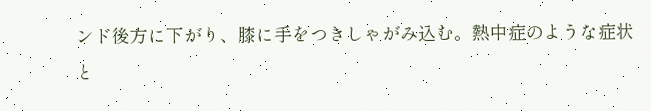ンド後方に下がり、膝に手をつきしゃがみ込む。熱中症のような症状と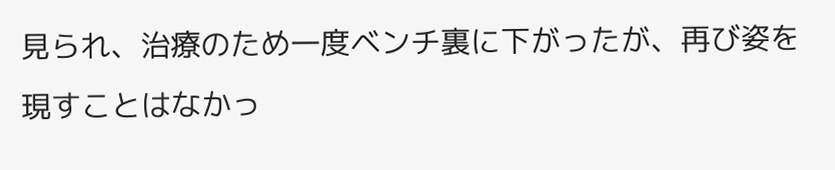見られ、治療のため一度ベンチ裏に下がったが、再び姿を現すことはなかっ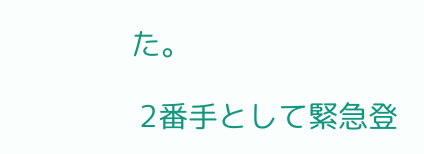た。

 2番手として緊急登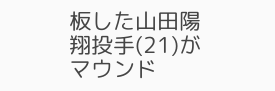板した山田陽翔投手(21)がマウンド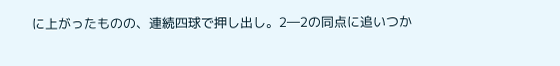に上がったものの、連続四球で押し出し。2―2の同点に追いつか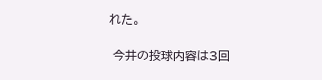れた。

 今井の投球内容は3回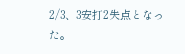2/3、3安打2失点となった。